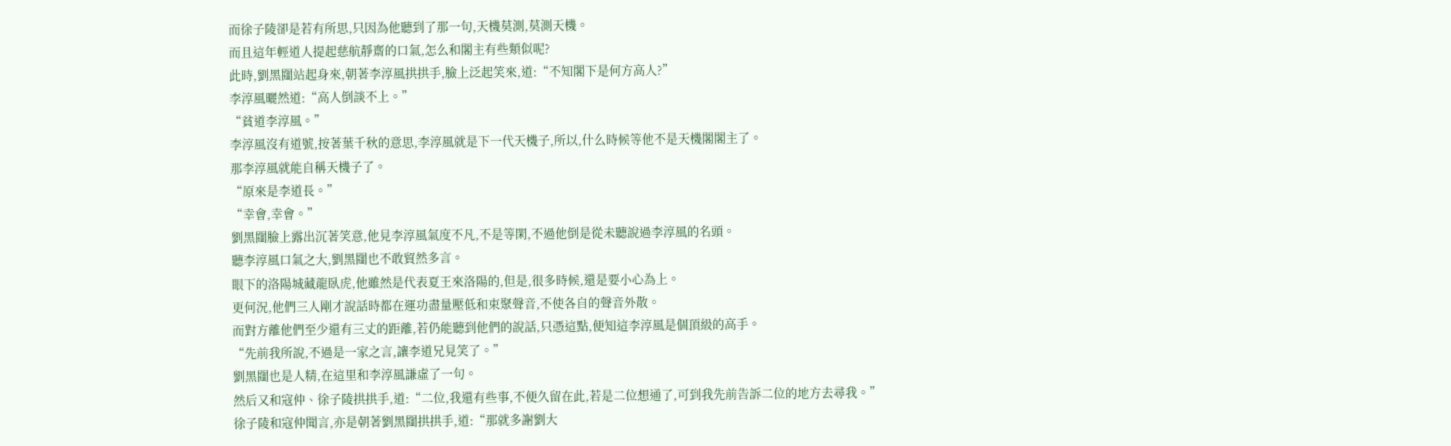而徐子陵卻是若有所思,只因為他聽到了那一句,天機莫測,莫測天機。
而且這年輕道人提起慈航靜齋的口氣,怎么和閣主有些類似呢?
此時,劉黑闥站起身來,朝著李淳風拱拱手,臉上泛起笑來,道:“不知閣下是何方高人?”
李淳風曬然道:“高人倒談不上。”
“貧道李淳風。”
李淳風沒有道號,按著葉千秋的意思,李淳風就是下一代天機子,所以,什么時候等他不是天機閣閣主了。
那李淳風就能自稱天機子了。
“原來是李道長。”
“幸會,幸會。”
劉黑闥臉上露出沉著笑意,他見李淳風氣度不凡,不是等閑,不過他倒是從未聽說過李淳風的名頭。
聽李淳風口氣之大,劉黑闥也不敢貿然多言。
眼下的洛陽城藏龍臥虎,他雖然是代表夏王來洛陽的,但是,很多時候,還是要小心為上。
更何況,他們三人剛才說話時都在運功盡量壓低和束聚聲音,不使各自的聲音外散。
而對方離他們至少還有三丈的距離,若仍能聽到他們的說話,只憑這點,便知這李淳風是個頂級的高手。
“先前我所說,不過是一家之言,讓李道兄見笑了。”
劉黑闥也是人精,在這里和李淳風謙虛了一句。
然后又和寇仲、徐子陵拱拱手,道:“二位,我還有些事,不便久留在此,若是二位想通了,可到我先前告訴二位的地方去尋我。”
徐子陵和寇仲聞言,亦是朝著劉黑闥拱拱手,道:“那就多謝劉大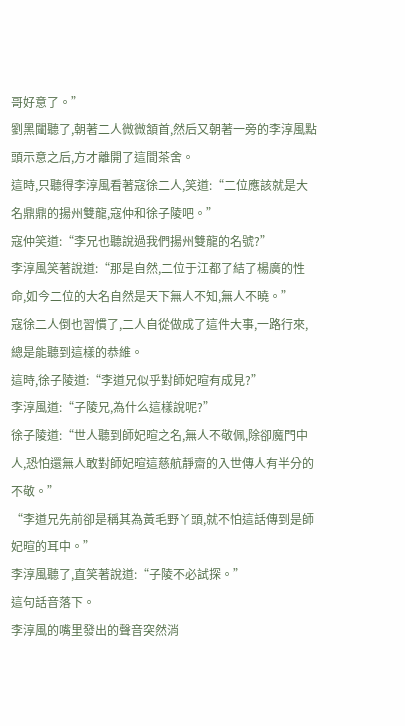哥好意了。”
劉黑闥聽了,朝著二人微微頷首,然后又朝著一旁的李淳風點頭示意之后,方才離開了這間茶舍。
這時,只聽得李淳風看著寇徐二人,笑道:“二位應該就是大名鼎鼎的揚州雙龍,寇仲和徐子陵吧。”
寇仲笑道:“李兄也聽說過我們揚州雙龍的名號?”
李淳風笑著說道:“那是自然,二位于江都了結了楊廣的性命,如今二位的大名自然是天下無人不知,無人不曉。”
寇徐二人倒也習慣了,二人自從做成了這件大事,一路行來,總是能聽到這樣的恭維。
這時,徐子陵道:“李道兄似乎對師妃暄有成見?”
李淳風道:“子陵兄,為什么這樣說呢?”
徐子陵道:“世人聽到師妃暄之名,無人不敬佩,除卻魔門中人,恐怕還無人敢對師妃暄這慈航靜齋的入世傳人有半分的不敬。”
“李道兄先前卻是稱其為黃毛野丫頭,就不怕這話傳到是師妃暄的耳中。”
李淳風聽了,直笑著說道:“子陵不必試探。”
這句話音落下。
李淳風的嘴里發出的聲音突然消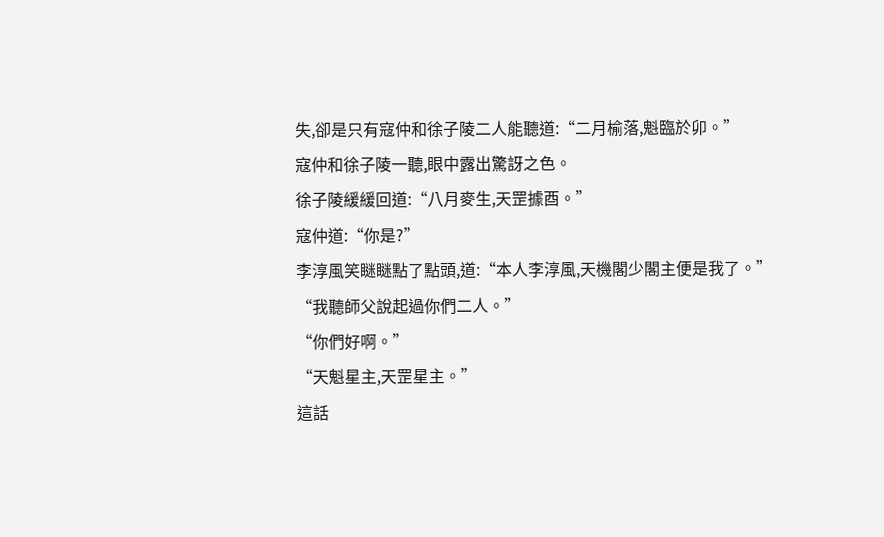失,卻是只有寇仲和徐子陵二人能聽道:“二月榆落,魁臨於卯。”
寇仲和徐子陵一聽,眼中露出驚訝之色。
徐子陵緩緩回道:“八月麥生,天罡據酉。”
寇仲道:“你是?”
李淳風笑瞇瞇點了點頭,道:“本人李淳風,天機閣少閣主便是我了。”
“我聽師父說起過你們二人。”
“你們好啊。”
“天魁星主,天罡星主。”
這話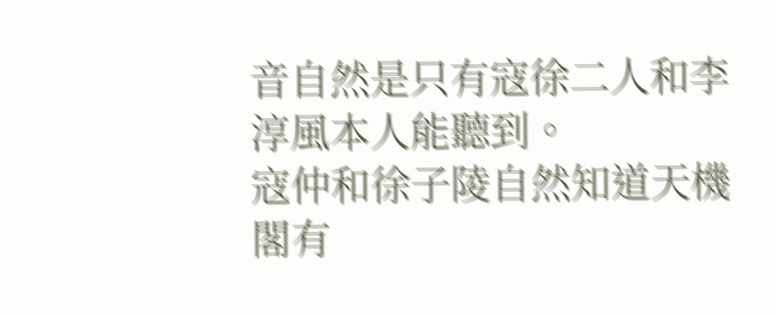音自然是只有寇徐二人和李淳風本人能聽到。
寇仲和徐子陵自然知道天機閣有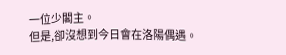一位少閣主。
但是,卻沒想到今日會在洛陽偶遇。